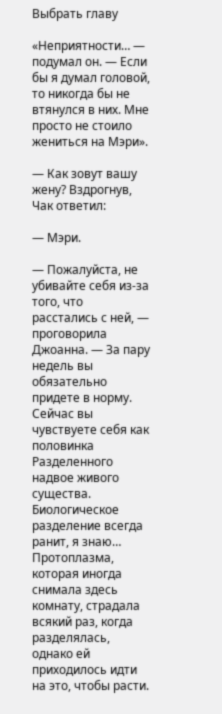Выбрать главу

«Неприятности… — подумал он. — Если бы я думал головой, то никогда бы не втянулся в них. Мне просто не стоило жениться на Мэри».

— Как зовут вашу жену? Вздрогнув, Чак ответил:

— Мэри.

— Пожалуйста, не убивайте себя из-за того, что расстались с ней, — проговорила Джоанна. — За пару недель вы обязательно придете в норму. Сейчас вы чувствуете себя как половинка Разделенного надвое живого существа. Биологическое разделение всегда ранит, я знаю… Протоплазма, которая иногда снимала здесь комнату, страдала всякий раз, когда разделялась, однако ей приходилось идти на это, чтобы расти.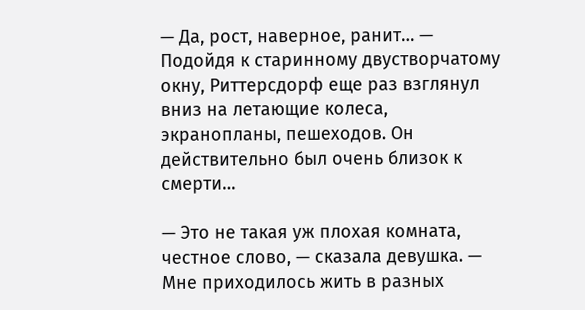— Да, рост, наверное, ранит… — Подойдя к старинному двустворчатому окну, Риттерсдорф еще раз взглянул вниз на летающие колеса, экранопланы, пешеходов. Он действительно был очень близок к смерти…

— Это не такая уж плохая комната, честное слово, — сказала девушка. — Мне приходилось жить в разных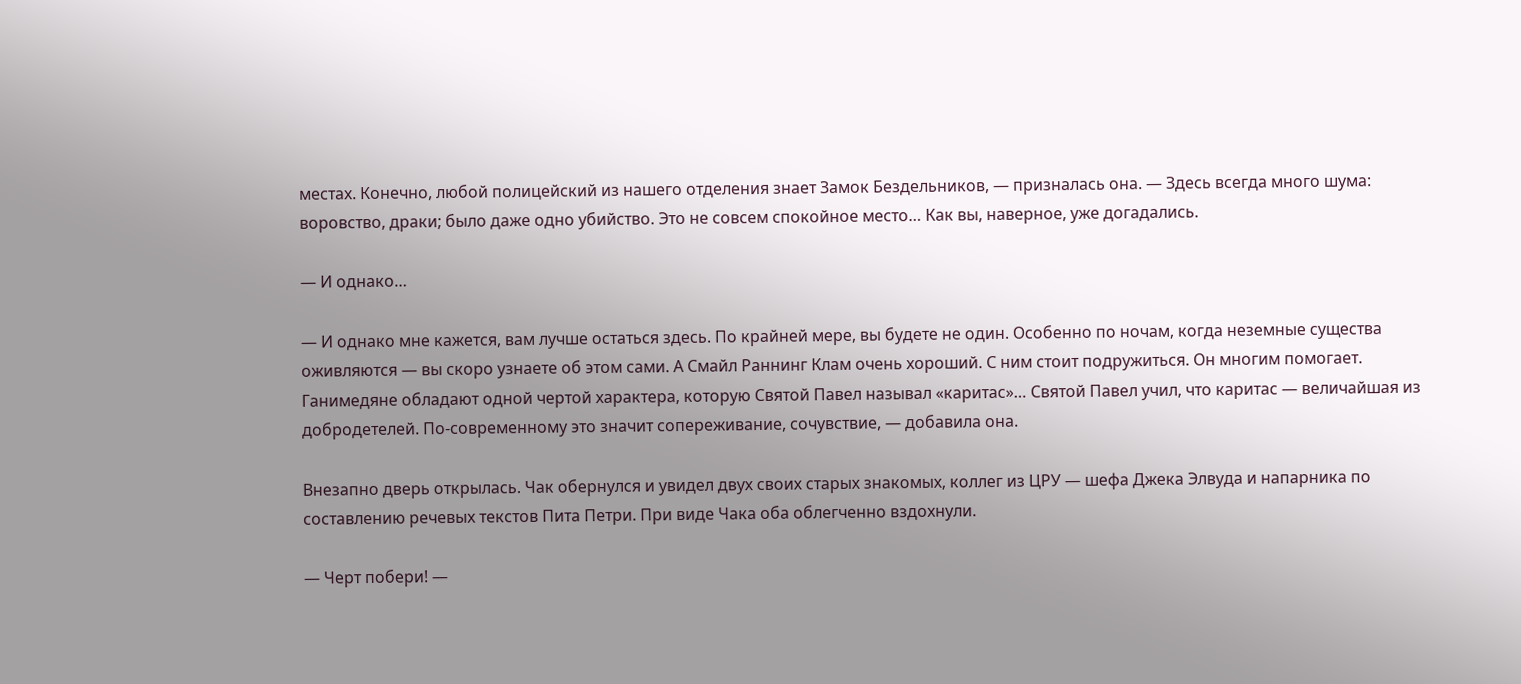местах. Конечно, любой полицейский из нашего отделения знает Замок Бездельников, — призналась она. — Здесь всегда много шума: воровство, драки; было даже одно убийство. Это не совсем спокойное место… Как вы, наверное, уже догадались.

— И однако…

— И однако мне кажется, вам лучше остаться здесь. По крайней мере, вы будете не один. Особенно по ночам, когда неземные существа оживляются — вы скоро узнаете об этом сами. А Смайл Раннинг Клам очень хороший. С ним стоит подружиться. Он многим помогает. Ганимедяне обладают одной чертой характера, которую Святой Павел называл «каритас»… Святой Павел учил, что каритас — величайшая из добродетелей. По-современному это значит сопереживание, сочувствие, — добавила она.

Внезапно дверь открылась. Чак обернулся и увидел двух своих старых знакомых, коллег из ЦРУ — шефа Джека Элвуда и напарника по составлению речевых текстов Пита Петри. При виде Чака оба облегченно вздохнули.

— Черт побери! —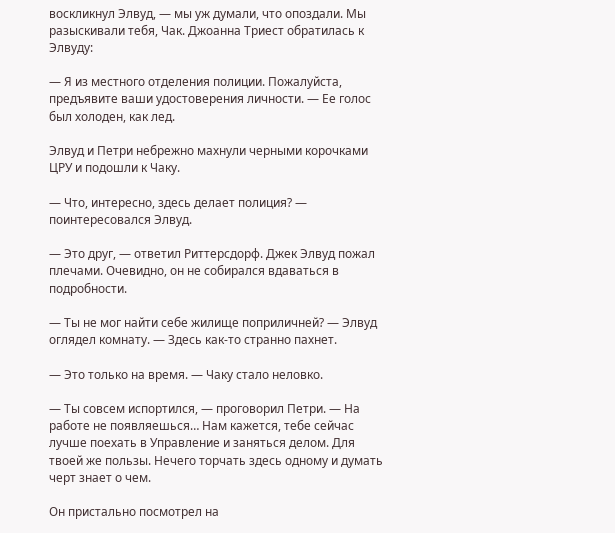воскликнул Элвуд, — мы уж думали, что опоздали. Мы разыскивали тебя, Чак. Джоанна Триест обратилась к Элвуду:

— Я из местного отделения полиции. Пожалуйста, предъявите ваши удостоверения личности. — Ее голос был холоден, как лед.

Элвуд и Петри небрежно махнули черными корочками ЦРУ и подошли к Чаку.

— Что, интересно, здесь делает полиция? — поинтересовался Элвуд.

— Это друг, — ответил Риттерсдорф. Джек Элвуд пожал плечами. Очевидно, он не собирался вдаваться в подробности.

— Ты не мог найти себе жилище поприличней? — Элвуд оглядел комнату. — Здесь как-то странно пахнет.

— Это только на время. — Чаку стало неловко.

— Ты совсем испортился, — проговорил Петри. — На работе не появляешься… Нам кажется, тебе сейчас лучше поехать в Управление и заняться делом. Для твоей же пользы. Нечего торчать здесь одному и думать черт знает о чем.

Он пристально посмотрел на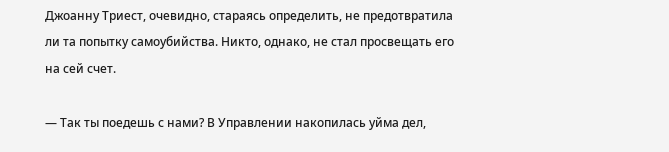Джоанну Триест, очевидно, стараясь определить, не предотвратила ли та попытку самоубийства. Никто, однако, не стал просвещать его на сей счет.

— Так ты поедешь с нами? В Управлении накопилась уйма дел,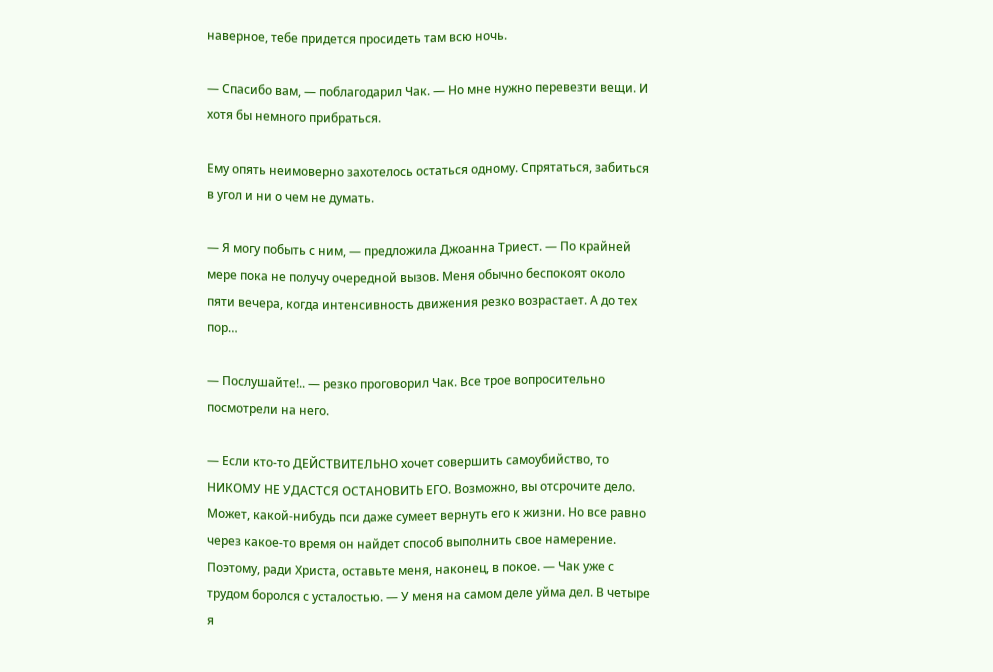наверное, тебе придется просидеть там всю ночь.

— Спасибо вам, — поблагодарил Чак. — Но мне нужно перевезти вещи. И хотя бы немного прибраться.

Ему опять неимоверно захотелось остаться одному. Спрятаться, забиться в угол и ни о чем не думать.

— Я могу побыть с ним, — предложила Джоанна Триест. — По крайней мере пока не получу очередной вызов. Меня обычно беспокоят около пяти вечера, когда интенсивность движения резко возрастает. А до тех пор…

— Послушайте!.. — резко проговорил Чак. Все трое вопросительно посмотрели на него.

— Если кто-то ДЕЙСТВИТЕЛЬНО хочет совершить самоубийство, то НИКОМУ НЕ УДАСТСЯ ОСТАНОВИТЬ ЕГО. Возможно, вы отсрочите дело. Может, какой-нибудь пси даже сумеет вернуть его к жизни. Но все равно через какое-то время он найдет способ выполнить свое намерение. Поэтому, ради Христа, оставьте меня, наконец, в покое. — Чак уже с трудом боролся с усталостью. — У меня на самом деле уйма дел. В четыре я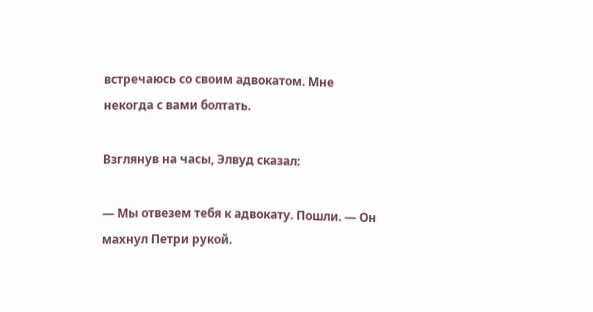встречаюсь со своим адвокатом. Мне некогда с вами болтать.

Взглянув на часы, Элвуд сказал:

— Мы отвезем тебя к адвокату. Пошли. — Он махнул Петри рукой.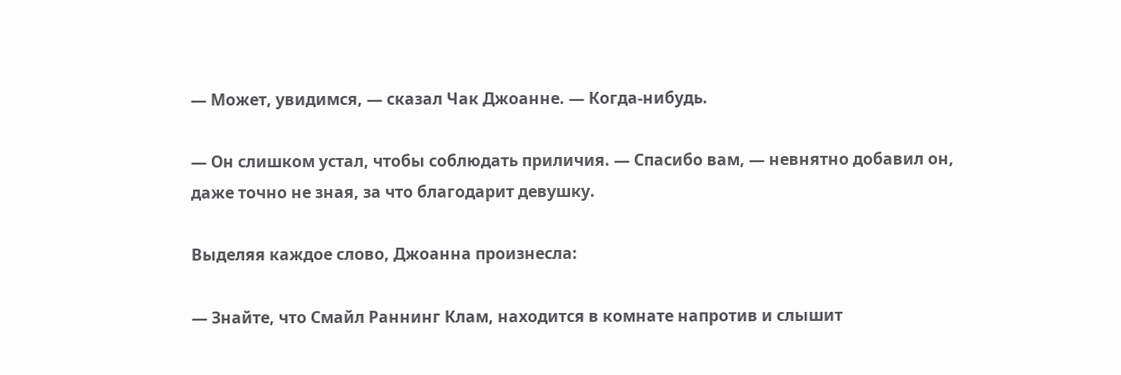— Может, увидимся, — сказал Чак Джоанне. — Когда-нибудь.

— Он слишком устал, чтобы соблюдать приличия. — Спасибо вам, — невнятно добавил он, даже точно не зная, за что благодарит девушку.

Выделяя каждое слово, Джоанна произнесла:

— Знайте, что Смайл Раннинг Клам, находится в комнате напротив и слышит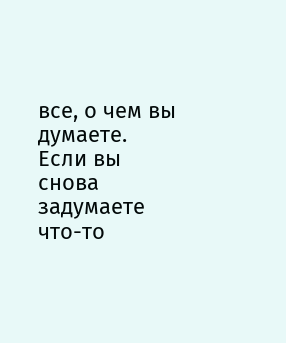все, о чем вы думаете. Если вы снова задумаете что-то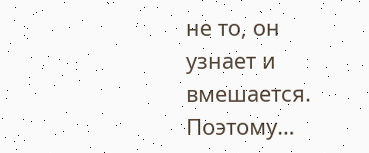не то, он узнает и вмешается. Поэтому…